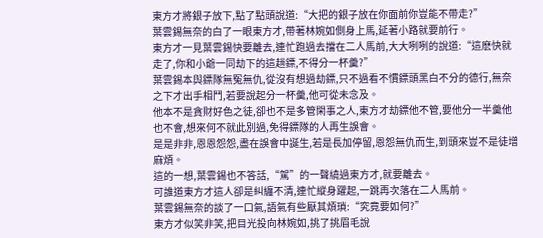東方才將銀子放下,點了點頭說道:“大把的銀子放在你面前你豈能不帶走?”
葉雲錫無奈的白了一眼東方才,帶著林婉如側身上馬,延著小路就要前行。
東方才一見葉雲錫快要離去,連忙跑過去擋在二人馬前,大大咧咧的說道:“這麽快就走了,你和小爺一同劫下的這趟鏢,不得分一杯羹?”
葉雲錫本與鏢隊無冤無仇,從沒有想過劫鏢,只不過看不慣鏢頭黑白不分的德行,無奈之下才出手相鬥,若要說起分一杯羹,他可從未念及。
他本不是貪財好色之徒,卻也不是多管閑事之人,東方才劫鏢他不管,要他分一半羹他也不會,想來何不就此別過,免得鏢隊的人再生誤會。
是是非非,恩恩怨怨,盡在誤會中誕生,若是長加停留,恩怨無仇而生,到頭來豈不是徒增麻煩。
這的一想,葉雲錫也不答話,“駕”的一聲繞過東方才,就要離去。
可誰道東方才這人卻是糾纏不清,連忙縱身躍起,一跳再次落在二人馬前。
葉雲錫無奈的談了一口氣,語氣有些厭其煩瑣:“究竟要如何?”
東方才似笑非笑,把目光投向林婉如,挑了挑眉毛說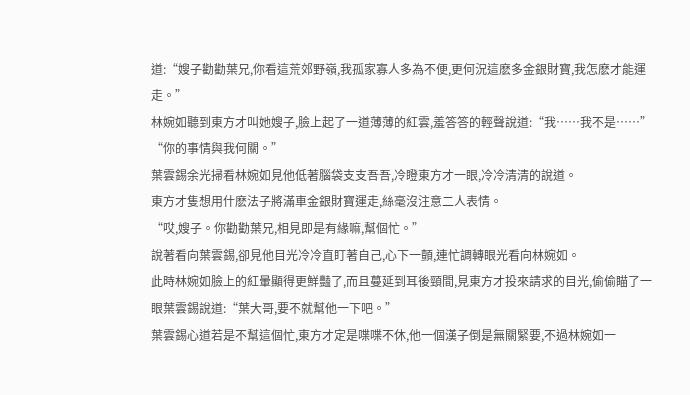道:“嫂子勸勸葉兄,你看這荒郊野嶺,我孤家寡人多為不便,更何況這麽多金銀財寶,我怎麽才能運走。”
林婉如聽到東方才叫她嫂子,臉上起了一道薄薄的紅雲,羞答答的輕聲說道:“我……我不是……”
“你的事情與我何關。”
葉雲錫余光掃看林婉如見他低著腦袋支支吾吾,冷瞪東方才一眼,冷冷清清的說道。
東方才隻想用什麽法子將滿車金銀財寶運走,絲毫沒注意二人表情。
“哎,嫂子。你勸勸葉兄,相見即是有緣嘛,幫個忙。”
說著看向葉雲錫,卻見他目光冷冷直盯著自己,心下一顫,連忙調轉眼光看向林婉如。
此時林婉如臉上的紅暈顯得更鮮豔了,而且蔓延到耳後頸間,見東方才投來請求的目光,偷偷瞄了一眼葉雲錫說道:“葉大哥,要不就幫他一下吧。”
葉雲錫心道若是不幫這個忙,東方才定是喋喋不休,他一個漢子倒是無關緊要,不過林婉如一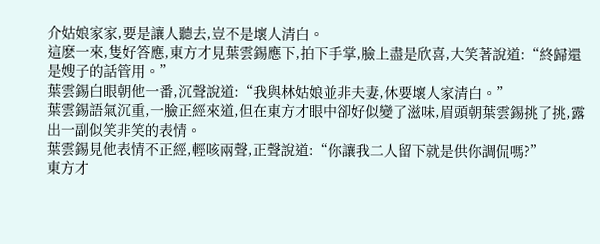介姑娘家家,要是讓人聽去,豈不是壞人清白。
這麽一來,隻好答應,東方才見葉雲錫應下,拍下手掌,臉上盡是欣喜,大笑著說道:“終歸還是嫂子的話管用。”
葉雲錫白眼朝他一番,沉聲說道:“我與林姑娘並非夫妻,休要壞人家清白。”
葉雲錫語氣沉重,一臉正經來道,但在東方才眼中卻好似變了滋味,眉頭朝葉雲錫挑了挑,露出一副似笑非笑的表情。
葉雲錫見他表情不正經,輕咳兩聲,正聲說道:“你讓我二人留下就是供你調侃嗎?”
東方才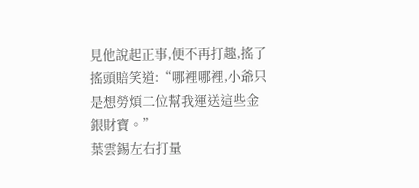見他說起正事,便不再打趣,搖了搖頭賠笑道:“哪裡哪裡,小爺只是想勞煩二位幫我運送這些金銀財寶。”
葉雲錫左右打量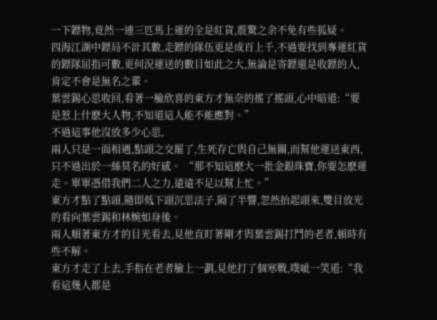一下鏢物,竟然一連三匹馬上運的全是紅貨,震驚之余不免有些狐疑。
四海江湖中鏢局不計其數,走鏢的隊伍更是成百上千,不過要找到專運紅貨的鏢隊屈指可數,更何況運送的數目如此之大,無論是寄鏢還是收鏢的人,肯定不會是無名之輩。
葉雲錫心思收回,看著一臉欣喜的東方才無奈的搖了搖頭,心中暗道:“要是惹上什麽大人物,不知道這人能不能應對。”
不過這事他沒放多少心思,
兩人只是一面相遇,點頭之交罷了,生死存亡與自己無關,而幫他運送東西,只不過出於一絲莫名的好感。 “那不知這麽大一批金銀珠寶,你要怎麽運走。單單憑借我們二人之力,遠遠不足以幫上忙。”
東方才點了點頭,隨即低下頭沉思法子,隔了半響,忽然抬起頭來,雙目放光的看向葉雲錫和林婉如身後。
兩人順著東方才的目光看去,見他直盯著剛才與葉雲錫打鬥的老者,頓時有些不解。
東方才走了上去,手指在老者臉上一劃,見他打了個寒戰,噗呲一笑道:“我看這幾人都是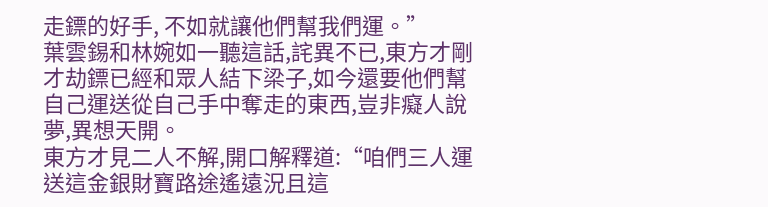走鏢的好手, 不如就讓他們幫我們運。”
葉雲錫和林婉如一聽這話,詫異不已,東方才剛才劫鏢已經和眾人結下梁子,如今還要他們幫自己運送從自己手中奪走的東西,豈非癡人說夢,異想天開。
東方才見二人不解,開口解釋道:“咱們三人運送這金銀財寶路途遙遠況且這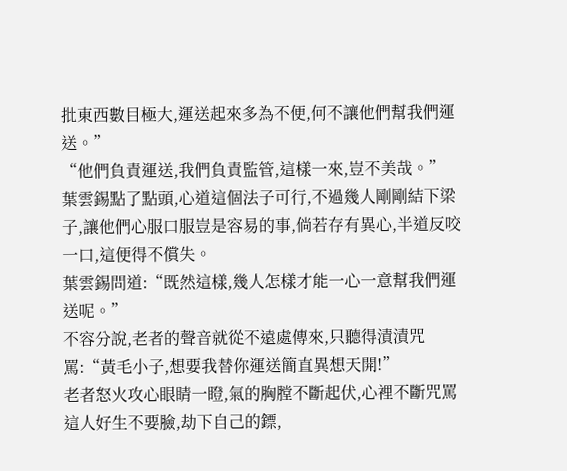批東西數目極大,運送起來多為不便,何不讓他們幫我們運送。”
“他們負責運送,我們負責監管,這樣一來,豈不美哉。”
葉雲錫點了點頭,心道這個法子可行,不過幾人剛剛結下梁子,讓他們心服口服豈是容易的事,倘若存有異心,半道反咬一口,這便得不償失。
葉雲錫問道:“既然這樣,幾人怎樣才能一心一意幫我們運送呢。”
不容分說,老者的聲音就從不遠處傳來,只聽得漬漬咒罵:“黃毛小子,想要我替你運送簡直異想天開!”
老者怒火攻心眼睛一瞪,氣的胸膛不斷起伏,心裡不斷咒罵這人好生不要臉,劫下自己的鏢,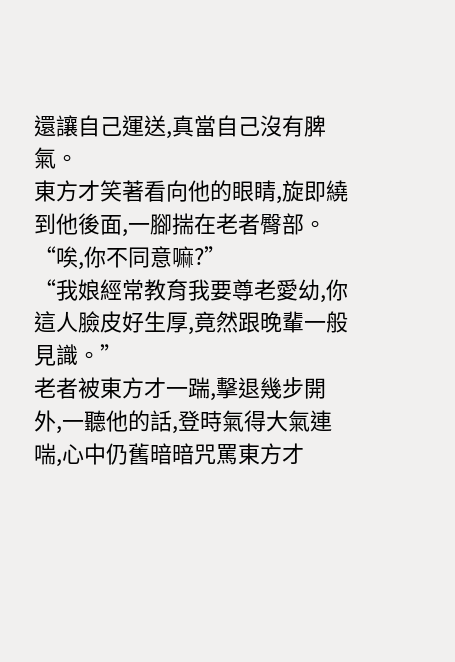還讓自己運送,真當自己沒有脾氣。
東方才笑著看向他的眼睛,旋即繞到他後面,一腳揣在老者臀部。
“唉,你不同意嘛?”
“我娘經常教育我要尊老愛幼,你這人臉皮好生厚,竟然跟晚輩一般見識。”
老者被東方才一踹,擊退幾步開外,一聽他的話,登時氣得大氣連喘,心中仍舊暗暗咒罵東方才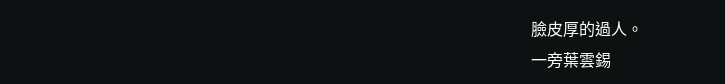臉皮厚的過人。
一旁葉雲錫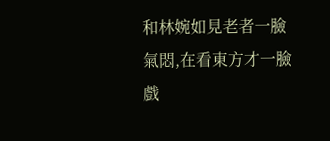和林婉如見老者一臉氣悶,在看東方才一臉戲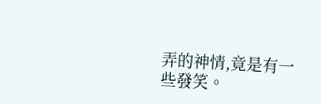弄的神情,竟是有一些發笑。